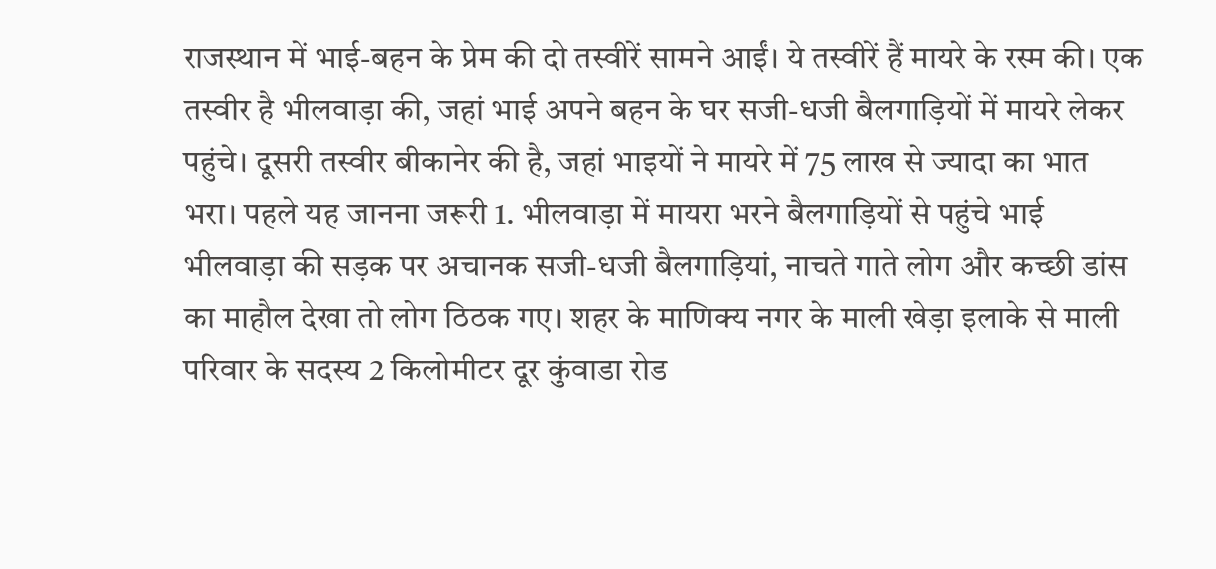राजस्थान में भाई-बहन के प्रेम की दो तस्वीरें सामने आईं। ये तस्वीरें हैं मायरे के रस्म की। एक तस्वीर है भीलवाड़ा की, जहां भाई अपने बहन के घर सजी-धजी बैलगाड़ियों में मायरे लेकर पहुंचे। दूसरी तस्वीर बीकानेर की है, जहां भाइयों ने मायरे में 75 लाख से ज्यादा का भात भरा। पहले यह जानना जरूरी 1. भीलवाड़ा में मायरा भरने बैलगाड़ियों से पहुंचे भाई भीलवाड़ा की सड़क पर अचानक सजी-धजी बैलगाड़ियां, नाचते गाते लोग और कच्छी डांस का माहौल देखा तो लोग ठिठक गए। शहर के माणिक्य नगर के माली खेड़ा इलाके से माली परिवार के सदस्य 2 किलोमीटर दूर कुंवाडा रोड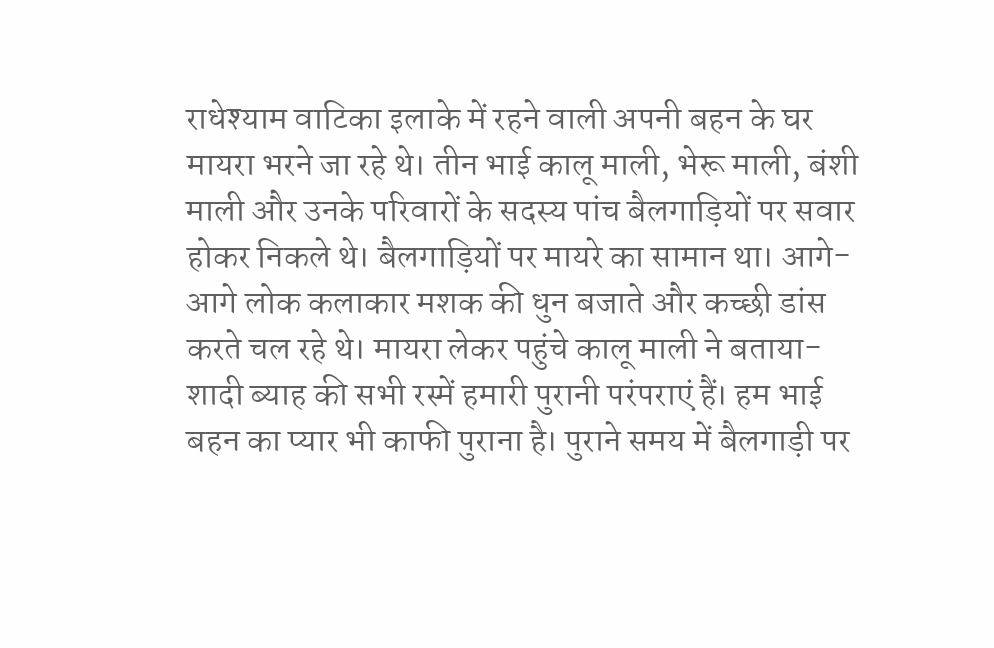राधेश्याम वाटिका इलाके में रहने वाली अपनी बहन के घर मायरा भरने जा रहे थे। तीन भाई कालू माली, भेरू माली, बंशी माली और उनके परिवारों के सदस्य पांच बैलगाड़ियों पर सवार होकर निकले थे। बैलगाड़ियों पर मायरे का सामान था। आगे-आगे लोक कलाकार मशक की धुन बजाते और कच्छी डांस करते चल रहे थे। मायरा लेकर पहुंचे कालू माली ने बताया- शादी ब्याह की सभी रस्में हमारी पुरानी परंपराएं हैं। हम भाई बहन का प्यार भी काफी पुराना है। पुराने समय में बैलगाड़ी पर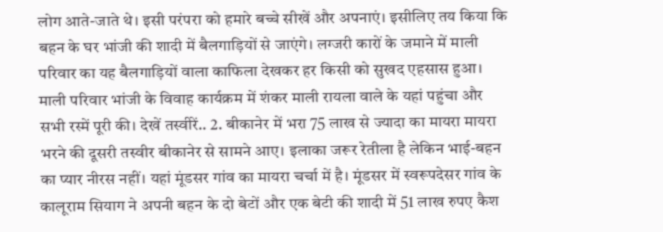लोग आते-जाते थे। इसी परंपरा को हमारे बच्चे सीखें और अपनाएं। इसीलिए तय किया कि बहन के घर भांजी की शादी में बैलगाड़ियों से जाएंगे। लग्जरी कारों के जमाने में माली परिवार का यह बैलगाड़ियों वाला काफिला देखकर हर किसी को सुखद एहसास हुआ। माली परिवार भांजी के विवाह कार्यक्रम में शंकर माली रायला वाले के यहां पहुंचा और सभी रस्में पूरी की। देखें तस्वीरें.. 2. बीकानेर में भरा 75 लाख से ज्यादा का मायरा मायरा भरने की दूसरी तस्वीर बीकानेर से सामने आए। इलाका जरूर रेतीला है लेकिन भाई-बहन का प्यार नीरस नहीं। यहां मूंडसर गांव का मायरा चर्चा में है। मूंडसर में स्वरूपदेसर गांव के कालूराम सियाग ने अपनी बहन के दो बेटों और एक बेटी की शादी में 51 लाख रुपए कैश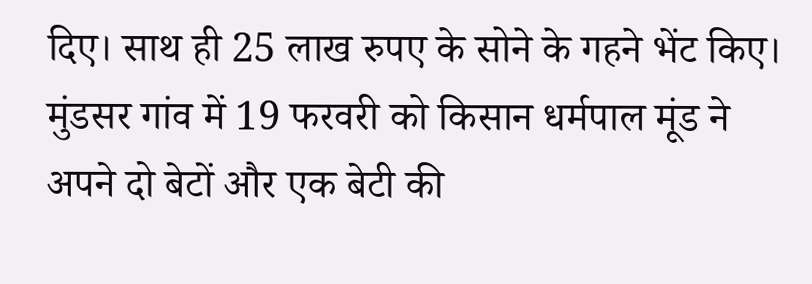दिए। साथ ही 25 लाख रुपए के सोने के गहने भेंट किए। मुंडसर गांव में 19 फरवरी को किसान धर्मपाल मूंड ने अपने दो बेटों और एक बेटी की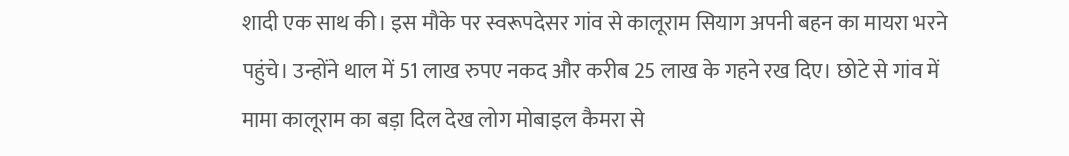शादी एक साथ की। इस मौके पर स्वरूपदेसर गांव से कालूराम सियाग अपनी बहन का मायरा भरने पहुंचे। उन्होंने थाल में 51 लाख रुपए नकद और करीब 25 लाख के गहने रख दिए। छोटे से गांव में मामा कालूराम का बड़ा दिल देख लोग मोबाइल कैमरा से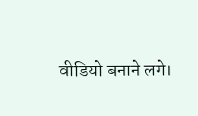वीडियो बनाने लगे।